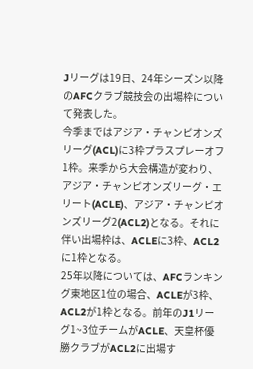Jリーグは19日、24年シーズン以降のAFCクラブ競技会の出場枠について発表した。
今季まではアジア・チャンピオンズリーグ(ACL)に3枠プラスプレーオフ1枠。来季から大会構造が変わり、アジア・チャンピオンズリーグ・エリート(ACLE)、アジア・チャンピオンズリーグ2(ACL2)となる。それに伴い出場枠は、ACLEに3枠、ACL2に1枠となる。
25年以降については、AFCランキング東地区1位の場合、ACLEが3枠、ACL2が1枠となる。前年のJ1リーグ1~3位チームがACLE、天皇杯優勝クラブがACL2に出場す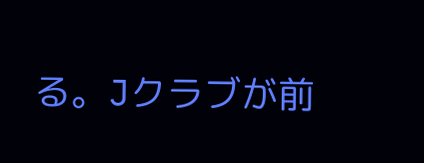る。Jクラブが前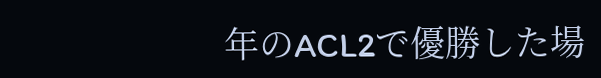年のACL2で優勝した場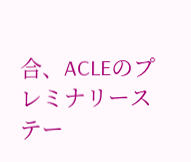合、ACLEのプレミナリーステー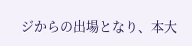ジからの出場となり、本大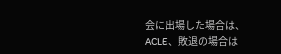会に出場した場合は、ACLE、敗退の場合は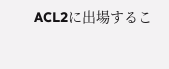ACL2に出場するこ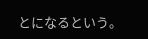とになるという。